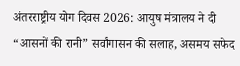अंतरराष्ट्रीय योग दिवस 2026: आयुष मंत्रालय ने दी “आसनों की रानी” सर्वांगासन की सलाह, असमय सफेद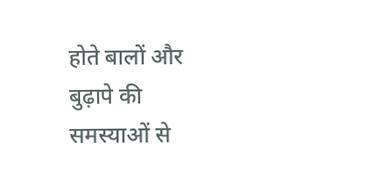होते बालों और बुढ़ापे की समस्याओं से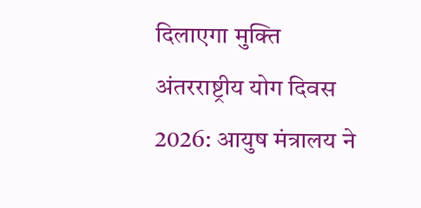दिलाएगा मुक्ति
अंतरराष्ट्रीय योग दिवस 2026: आयुष मंत्रालय ने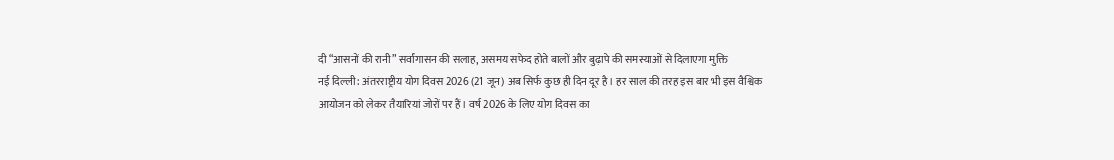दी “आसनों की रानी” सर्वांगासन की सलाह, असमय सफेद होते बालों और बुढ़ापे की समस्याओं से दिलाएगा मुक्ति
नई दिल्ली: अंतरराष्ट्रीय योग दिवस 2026 (21 जून) अब सिर्फ कुछ ही दिन दूर है। हर साल की तरह इस बार भी इस वैश्विक आयोजन को लेकर तैयारियां जोरों पर हैं। वर्ष 2026 के लिए योग दिवस का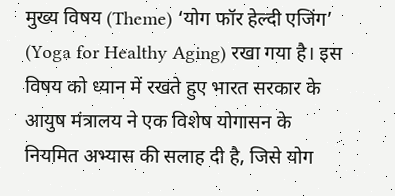मुख्य विषय (Theme) ‘योग फॉर हेल्दी एजिंग’ (Yoga for Healthy Aging) रखा गया है। इस विषय को ध्यान में रखते हुए भारत सरकार के आयुष मंत्रालय ने एक विशेष योगासन के नियमित अभ्यास की सलाह दी है, जिसे योग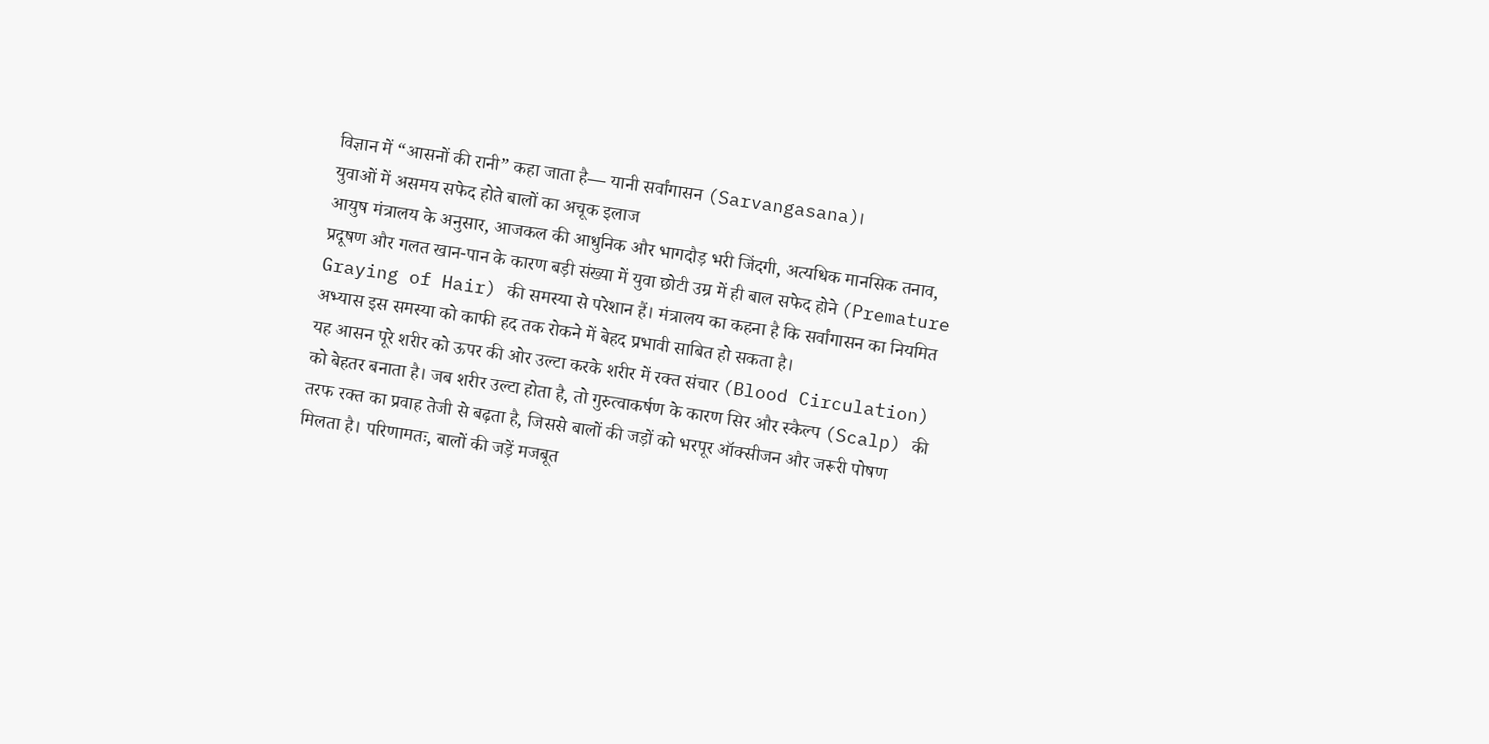विज्ञान में “आसनों की रानी” कहा जाता है— यानी सर्वांगासन (Sarvangasana)।
युवाओं में असमय सफेद होते बालों का अचूक इलाज
आयुष मंत्रालय के अनुसार, आजकल की आधुनिक और भागदौड़ भरी जिंदगी, अत्यधिक मानसिक तनाव, प्रदूषण और गलत खान-पान के कारण बड़ी संख्या में युवा छोटी उम्र में ही बाल सफेद होने (Premature Graying of Hair) की समस्या से परेशान हैं। मंत्रालय का कहना है कि सर्वांगासन का नियमित अभ्यास इस समस्या को काफी हद तक रोकने में बेहद प्रभावी साबित हो सकता है।
यह आसन पूरे शरीर को ऊपर की ओर उल्टा करके शरीर में रक्त संचार (Blood Circulation) को बेहतर बनाता है। जब शरीर उल्टा होता है, तो गुरुत्वाकर्षण के कारण सिर और स्कैल्प (Scalp) की तरफ रक्त का प्रवाह तेजी से बढ़ता है, जिससे बालों की जड़ों को भरपूर ऑक्सीजन और जरूरी पोषण मिलता है। परिणामतः, बालों की जड़ें मजबूत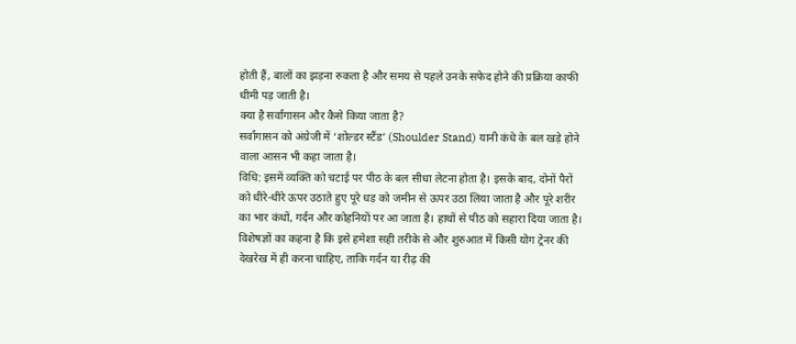होती हैं, बालों का झड़ना रुकता है और समय से पहले उनके सफेद होने की प्रक्रिया काफी धीमी पड़ जाती है।
क्या है सर्वांगासन और कैसे किया जाता है?
सर्वांगासन को अंग्रेजी में ‘शोल्डर स्टैंड’ (Shoulder Stand) यानी कंधे के बल खड़े होने वाला आसन भी कहा जाता है।
विधि: इसमें व्यक्ति को चटाई पर पीठ के बल सीधा लेटना होता है। इसके बाद, दोनों पैरों को धीरे-धीरे ऊपर उठाते हुए पूरे धड़ को जमीन से ऊपर उठा लिया जाता है और पूरे शरीर का भार कंधों, गर्दन और कोहनियों पर आ जाता है। हाथों से पीठ को सहारा दिया जाता है।
विशेषज्ञों का कहना है कि इसे हमेशा सही तरीके से और शुरुआत में किसी योग ट्रेनर की देखरेख में ही करना चाहिए, ताकि गर्दन या रीढ़ की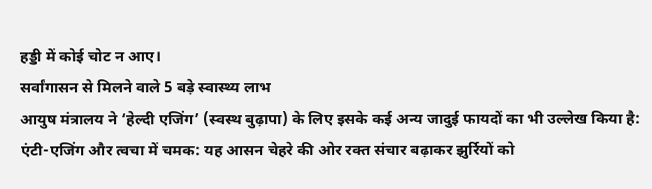हड्डी में कोई चोट न आए।
सर्वांगासन से मिलने वाले 5 बड़े स्वास्थ्य लाभ
आयुष मंत्रालय ने ‘हेल्दी एजिंग’ (स्वस्थ बुढ़ापा) के लिए इसके कई अन्य जादुई फायदों का भी उल्लेख किया है:
एंटी-एजिंग और त्वचा में चमक: यह आसन चेहरे की ओर रक्त संचार बढ़ाकर झुर्रियों को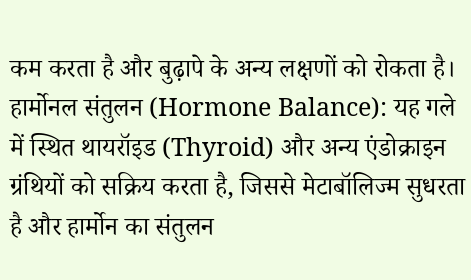कम करता है और बुढ़ापे के अन्य लक्षणों को रोकता है।
हार्मोनल संतुलन (Hormone Balance): यह गले में स्थित थायरॉइड (Thyroid) और अन्य एंडोक्राइन ग्रंथियों को सक्रिय करता है, जिससे मेटाबॉलिज्म सुधरता है और हार्मोन का संतुलन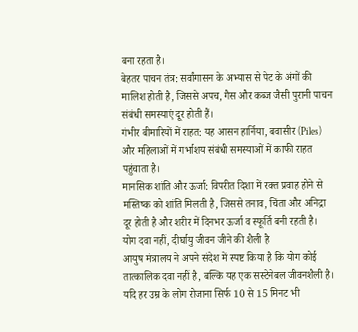बना रहता है।
बेहतर पाचन तंत्र: सर्वांगासन के अभ्यास से पेट के अंगों की मालिश होती है, जिससे अपच, गैस और कब्ज जैसी पुरानी पाचन संबंधी समस्याएं दूर होती हैं।
गंभीर बीमारियों में राहत: यह आसन हार्निया, बवासीर (Piles) और महिलाओं में गर्भाशय संबंधी समस्याओं में काफी राहत पहुंचाता है।
मानसिक शांति और ऊर्जा: विपरीत दिशा में रक्त प्रवाह होने से मस्तिष्क को शांति मिलती है, जिससे तनाव, चिंता और अनिद्रा दूर होती है और शरीर में दिनभर ऊर्जा व स्फूर्ति बनी रहती है।
योग दवा नहीं, दीर्घायु जीवन जीने की शैली है
आयुष मंत्रालय ने अपने संदेश में स्पष्ट किया है कि योग कोई तात्कालिक दवा नहीं है, बल्कि यह एक सस्टेनेबल जीवनशैली है। यदि हर उम्र के लोग रोजाना सिर्फ 10 से 15 मिनट भी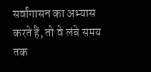सर्वांगासन का अभ्यास करते हैं, तो वे लंबे समय तक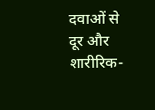दवाओं से दूर और शारीरिक-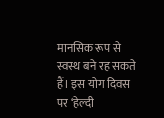मानसिक रूप से स्वस्थ बने रह सकते हैं। इस योग दिवस पर ‘हेल्दी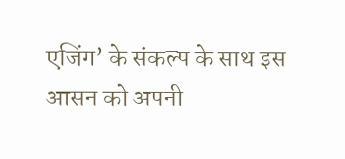एजिंग’ के संकल्प के साथ इस आसन को अपनी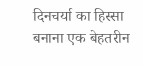दिनचर्या का हिस्सा बनाना एक बेहतरीन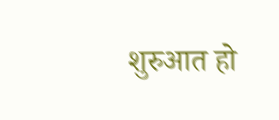शुरुआत हो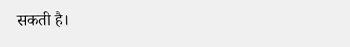सकती है।